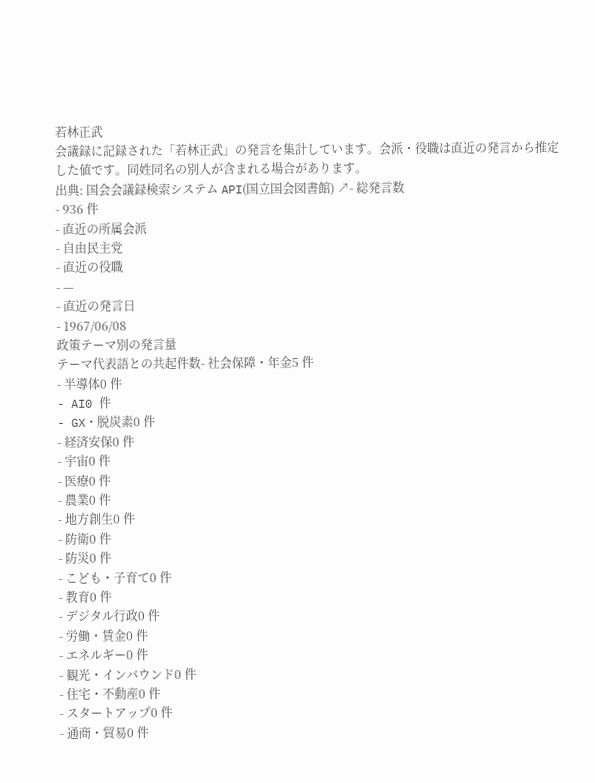若林正武
会議録に記録された「若林正武」の発言を集計しています。会派・役職は直近の発言から推定した値です。同姓同名の別人が含まれる場合があります。
出典: 国会会議録検索システム API(国立国会図書館) ↗- 総発言数
- 936 件
- 直近の所属会派
- 自由民主党
- 直近の役職
- —
- 直近の発言日
- 1967/06/08
政策テーマ別の発言量
テーマ代表語との共起件数- 社会保障・年金5 件
- 半導体0 件
- AI0 件
- GX・脱炭素0 件
- 経済安保0 件
- 宇宙0 件
- 医療0 件
- 農業0 件
- 地方創生0 件
- 防衛0 件
- 防災0 件
- こども・子育て0 件
- 教育0 件
- デジタル行政0 件
- 労働・賃金0 件
- エネルギー0 件
- 観光・インバウンド0 件
- 住宅・不動産0 件
- スタートアップ0 件
- 通商・貿易0 件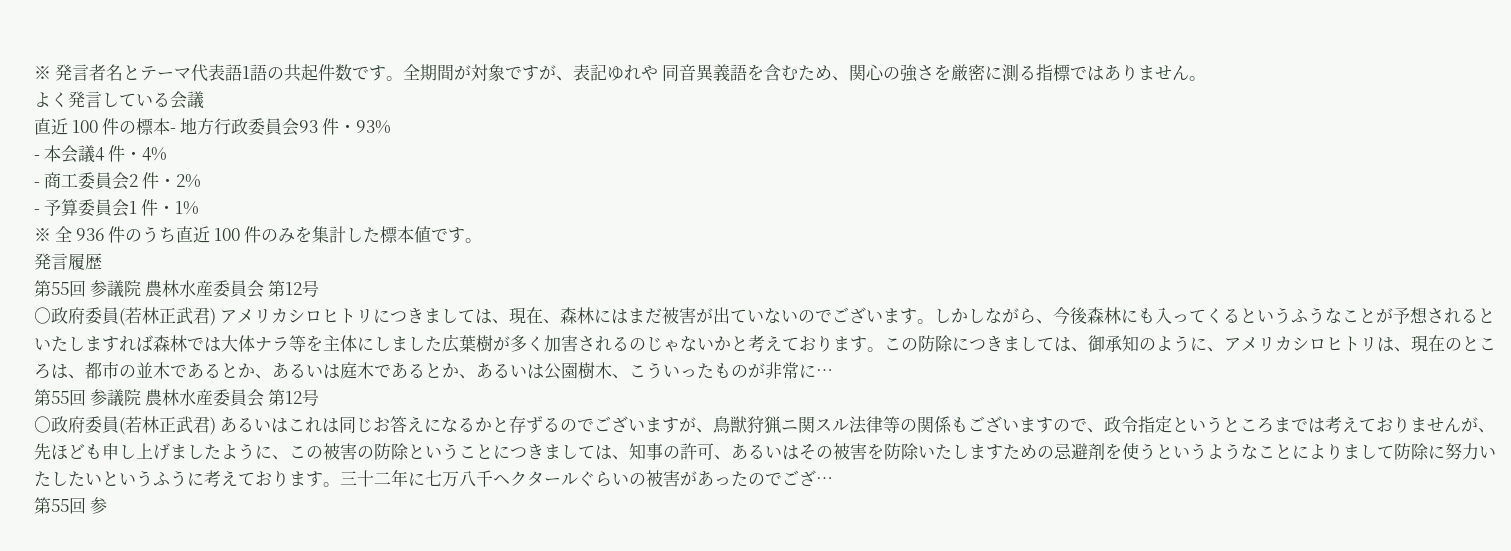※ 発言者名とテーマ代表語1語の共起件数です。全期間が対象ですが、表記ゆれや 同音異義語を含むため、関心の強さを厳密に測る指標ではありません。
よく発言している会議
直近 100 件の標本- 地方行政委員会93 件・93%
- 本会議4 件・4%
- 商工委員会2 件・2%
- 予算委員会1 件・1%
※ 全 936 件のうち直近 100 件のみを集計した標本値です。
発言履歴
第55回 参議院 農林水産委員会 第12号
○政府委員(若林正武君) アメリカシロヒトリにつきましては、現在、森林にはまだ被害が出ていないのでございます。しかしながら、今後森林にも入ってくるというふうなことが予想されるといたしますれば森林では大体ナラ等を主体にしました広葉樹が多く加害されるのじゃないかと考えております。この防除につきましては、御承知のように、アメリカシロヒトリは、現在のところは、都市の並木であるとか、あるいは庭木であるとか、あるいは公園樹木、こういったものが非常に…
第55回 参議院 農林水産委員会 第12号
○政府委員(若林正武君) あるいはこれは同じお答えになるかと存ずるのでございますが、鳥獣狩猟ニ関スル法律等の関係もございますので、政令指定というところまでは考えておりませんが、先ほども申し上げましたように、この被害の防除ということにつきましては、知事の許可、あるいはその被害を防除いたしますための忌避剤を使うというようなことによりまして防除に努力いたしたいというふうに考えております。三十二年に七万八千ヘクタールぐらいの被害があったのでござ…
第55回 参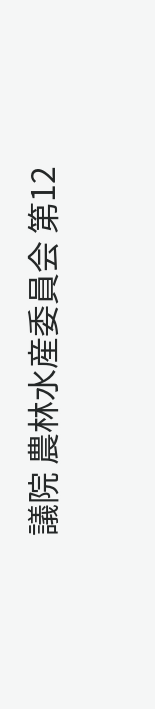議院 農林水産委員会 第12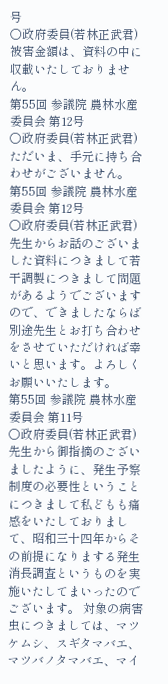号
○政府委員(若林正武君) 被害金額は、資料の中に収載いたしておりません。
第55回 参議院 農林水産委員会 第12号
○政府委員(若林正武君) ただいま、手元に持ち合わせがございません。
第55回 参議院 農林水産委員会 第12号
○政府委員(若林正武君) 先生からお話のございました資料につきまして若干調製につきまして問題があるようでございますので、できましたならば別途先生とお打ち合わせをさせていただければ幸いと思います。よろしくお願いいたします。
第55回 参議院 農林水産委員会 第11号
○政府委員(若林正武君) 先生から御指摘のございましたように、発生予察制度の必要性ということにつきまして私どもも痛感をいたしておりまして、昭和三十四年からその前提になりまする発生消長調査というものを実施いたしてまいったのでございます。 対象の病害虫につきましては、マツケムシ、スギタマバエ、マツバノタマバエ、マイ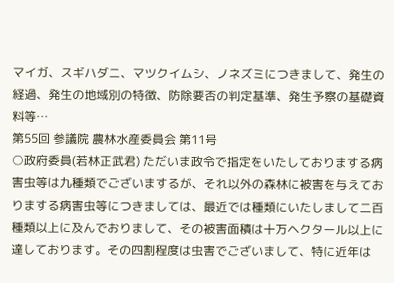マイガ、スギハダニ、マツクイムシ、ノネズミにつきまして、発生の経過、発生の地域別の特徴、防除要否の判定基準、発生予察の基礎資料等…
第55回 参議院 農林水産委員会 第11号
○政府委員(若林正武君) ただいま政令で指定をいたしておりまする病害虫等は九種類でございまするが、それ以外の森林に被害を与えておりまする病害虫等につきましては、最近では種類にいたしまして二百種類以上に及んでおりまして、その被害面積は十万ヘクタール以上に達しております。その四割程度は虫害でございまして、特に近年は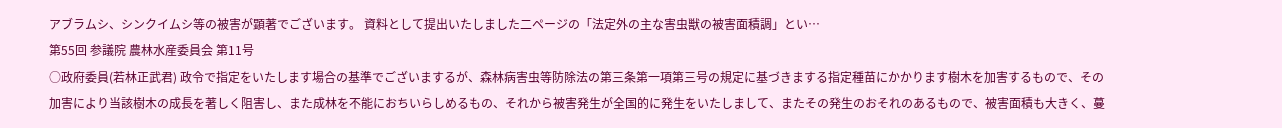アブラムシ、シンクイムシ等の被害が顕著でございます。 資料として提出いたしました二ページの「法定外の主な害虫獣の被害面積調」とい…
第55回 参議院 農林水産委員会 第11号
○政府委員(若林正武君) 政令で指定をいたします場合の基準でございまするが、森林病害虫等防除法の第三条第一項第三号の規定に基づきまする指定種苗にかかります樹木を加害するもので、その加害により当該樹木の成長を著しく阻害し、また成林を不能におちいらしめるもの、それから被害発生が全国的に発生をいたしまして、またその発生のおそれのあるもので、被害面積も大きく、蔓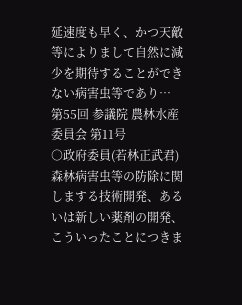延速度も早く、かつ天敵等によりまして自然に減少を期待することができない病害虫等であり…
第55回 参議院 農林水産委員会 第11号
○政府委員(若林正武君) 森林病害虫等の防除に関しまする技術開発、あるいは新しい薬剤の開発、こういったことにつきま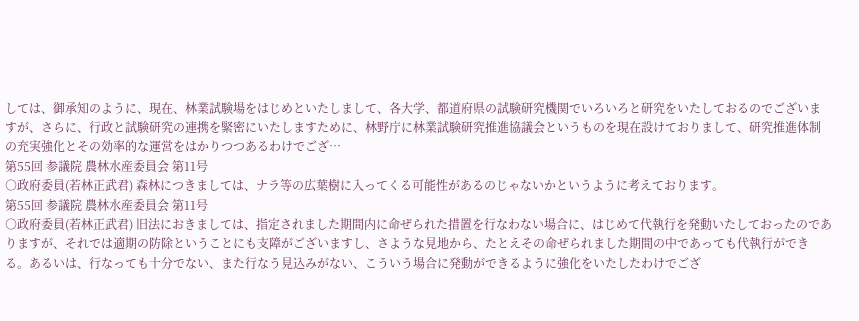しては、御承知のように、現在、林業試験場をはじめといたしまして、各大学、都道府県の試験研究機関でいろいろと研究をいたしておるのでございますが、さらに、行政と試験研究の連携を緊密にいたしますために、林野庁に林業試験研究推進協議会というものを現在設けておりまして、研究推進体制の充実強化とその効率的な運営をはかりつつあるわけでござ…
第55回 参議院 農林水産委員会 第11号
○政府委員(若林正武君) 森林につきましては、ナラ等の広葉樹に入ってくる可能性があるのじゃないかというように考えております。
第55回 参議院 農林水産委員会 第11号
○政府委員(若林正武君) 旧法におきましては、指定されました期間内に命ぜられた措置を行なわない場合に、はじめて代執行を発動いたしておったのでありますが、それでは適期の防除ということにも支障がございますし、さような見地から、たとえその命ぜられました期間の中であっても代執行ができる。あるいは、行なっても十分でない、また行なう見込みがない、こういう場合に発動ができるように強化をいたしたわけでござ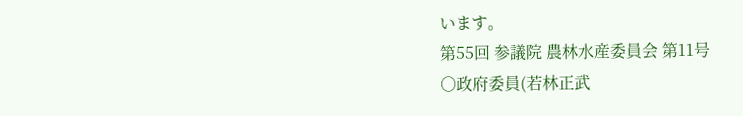います。
第55回 参議院 農林水産委員会 第11号
○政府委員(若林正武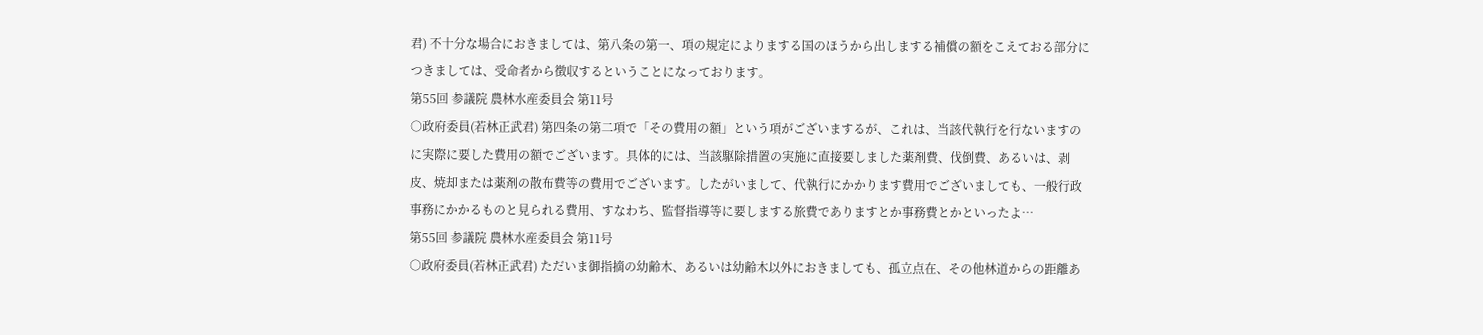君) 不十分な場合におきましては、第八条の第一、項の規定によりまする国のほうから出しまする補償の額をこえておる部分につきましては、受命者から徴収するということになっております。
第55回 参議院 農林水産委員会 第11号
○政府委員(若林正武君) 第四条の第二項で「その費用の額」という項がございまするが、これは、当該代執行を行ないますのに実際に要した費用の額でございます。具体的には、当該駆除措置の実施に直接要しました薬剤費、伐倒費、あるいは、剥皮、焼却または薬剤の散布費等の費用でございます。したがいまして、代執行にかかります費用でございましても、一般行政事務にかかるものと見られる費用、すなわち、監督指導等に要しまする旅費でありますとか事務費とかといったよ…
第55回 参議院 農林水産委員会 第11号
○政府委員(若林正武君) ただいま御指摘の幼齢木、あるいは幼齢木以外におきましても、孤立点在、その他林道からの距離あ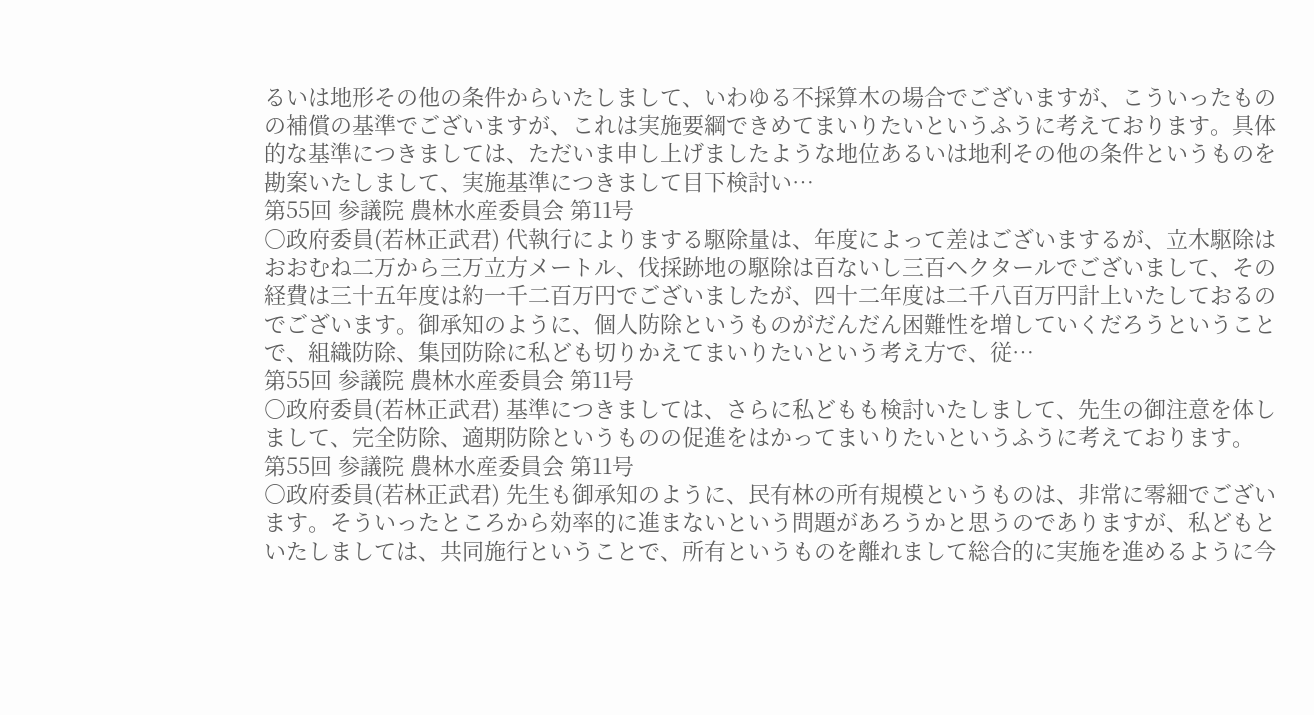るいは地形その他の条件からいたしまして、いわゆる不採算木の場合でございますが、こういったものの補償の基準でございますが、これは実施要綱できめてまいりたいというふうに考えております。具体的な基準につきましては、ただいま申し上げましたような地位あるいは地利その他の条件というものを勘案いたしまして、実施基準につきまして目下検討い…
第55回 参議院 農林水産委員会 第11号
○政府委員(若林正武君) 代執行によりまする駆除量は、年度によって差はございまするが、立木駆除はおおむね二万から三万立方メートル、伐採跡地の駆除は百ないし三百ヘクタールでございまして、その経費は三十五年度は約一千二百万円でございましたが、四十二年度は二千八百万円計上いたしておるのでございます。御承知のように、個人防除というものがだんだん困難性を増していくだろうということで、組織防除、集団防除に私ども切りかえてまいりたいという考え方で、従…
第55回 参議院 農林水産委員会 第11号
○政府委員(若林正武君) 基準につきましては、さらに私どもも検討いたしまして、先生の御注意を体しまして、完全防除、適期防除というものの促進をはかってまいりたいというふうに考えております。
第55回 参議院 農林水産委員会 第11号
○政府委員(若林正武君) 先生も御承知のように、民有林の所有規模というものは、非常に零細でございます。そういったところから効率的に進まないという問題があろうかと思うのでありますが、私どもといたしましては、共同施行ということで、所有というものを離れまして総合的に実施を進めるように今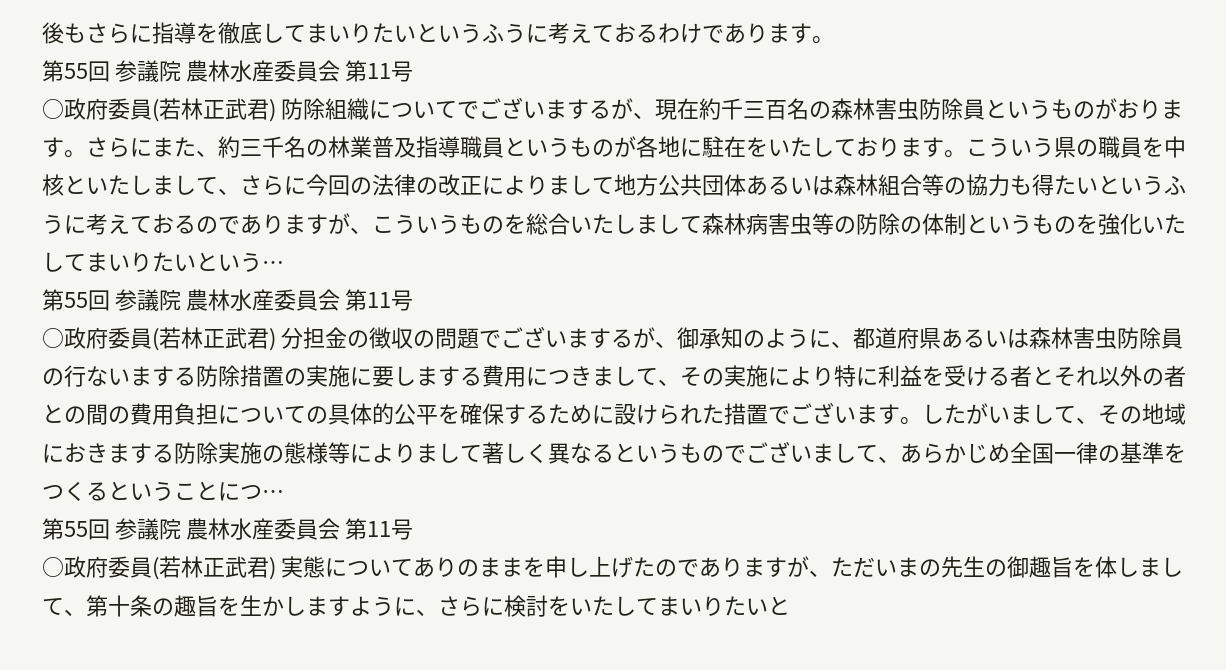後もさらに指導を徹底してまいりたいというふうに考えておるわけであります。
第55回 参議院 農林水産委員会 第11号
○政府委員(若林正武君) 防除組織についてでございまするが、現在約千三百名の森林害虫防除員というものがおります。さらにまた、約三千名の林業普及指導職員というものが各地に駐在をいたしております。こういう県の職員を中核といたしまして、さらに今回の法律の改正によりまして地方公共団体あるいは森林組合等の協力も得たいというふうに考えておるのでありますが、こういうものを総合いたしまして森林病害虫等の防除の体制というものを強化いたしてまいりたいという…
第55回 参議院 農林水産委員会 第11号
○政府委員(若林正武君) 分担金の徴収の問題でございまするが、御承知のように、都道府県あるいは森林害虫防除員の行ないまする防除措置の実施に要しまする費用につきまして、その実施により特に利益を受ける者とそれ以外の者との間の費用負担についての具体的公平を確保するために設けられた措置でございます。したがいまして、その地域におきまする防除実施の態様等によりまして著しく異なるというものでございまして、あらかじめ全国一律の基準をつくるということにつ…
第55回 参議院 農林水産委員会 第11号
○政府委員(若林正武君) 実態についてありのままを申し上げたのでありますが、ただいまの先生の御趣旨を体しまして、第十条の趣旨を生かしますように、さらに検討をいたしてまいりたいと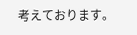考えております。